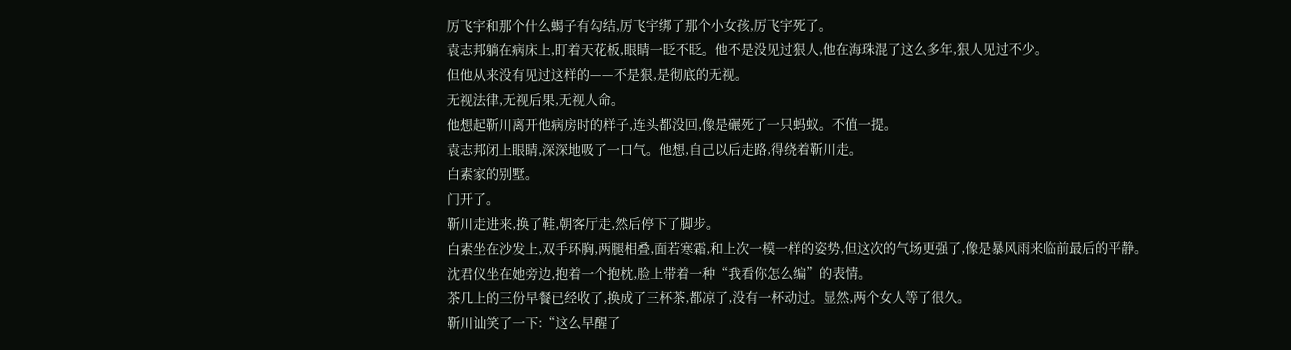厉飞宇和那个什么蝎子有勾结,厉飞宇绑了那个小女孩,厉飞宇死了。
袁志邦躺在病床上,盯着天花板,眼睛一眨不眨。他不是没见过狠人,他在海珠混了这么多年,狠人见过不少。
但他从来没有见过这样的——不是狠,是彻底的无视。
无视法律,无视后果,无视人命。
他想起靳川离开他病房时的样子,连头都没回,像是碾死了一只蚂蚁。不值一提。
袁志邦闭上眼睛,深深地吸了一口气。他想,自己以后走路,得绕着靳川走。
白素家的别墅。
门开了。
靳川走进来,换了鞋,朝客厅走,然后停下了脚步。
白素坐在沙发上,双手环胸,两腿相叠,面若寒霜,和上次一模一样的姿势,但这次的气场更强了,像是暴风雨来临前最后的平静。
沈君仪坐在她旁边,抱着一个抱枕,脸上带着一种“我看你怎么编”的表情。
茶几上的三份早餐已经收了,换成了三杯茶,都凉了,没有一杯动过。显然,两个女人等了很久。
靳川讪笑了一下:“这么早醒了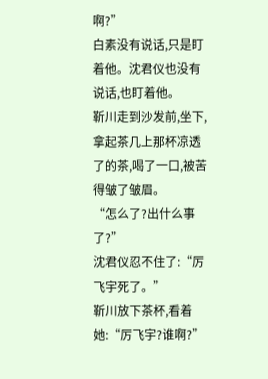啊?”
白素没有说话,只是盯着他。沈君仪也没有说话,也盯着他。
靳川走到沙发前,坐下,拿起茶几上那杯凉透了的茶,喝了一口,被苦得皱了皱眉。
“怎么了?出什么事了?”
沈君仪忍不住了:“厉飞宇死了。”
靳川放下茶杯,看着她:“厉飞宇?谁啊?”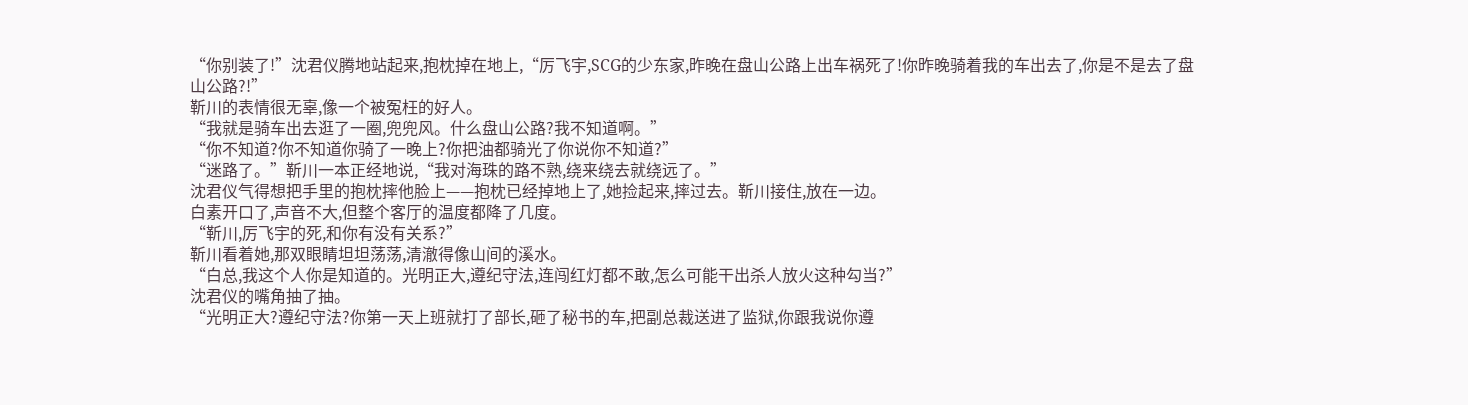“你别装了!”沈君仪腾地站起来,抱枕掉在地上,“厉飞宇,SCG的少东家,昨晚在盘山公路上出车祸死了!你昨晚骑着我的车出去了,你是不是去了盘山公路?!”
靳川的表情很无辜,像一个被冤枉的好人。
“我就是骑车出去逛了一圈,兜兜风。什么盘山公路?我不知道啊。”
“你不知道?你不知道你骑了一晚上?你把油都骑光了你说你不知道?”
“迷路了。”靳川一本正经地说,“我对海珠的路不熟,绕来绕去就绕远了。”
沈君仪气得想把手里的抱枕摔他脸上——抱枕已经掉地上了,她捡起来,摔过去。靳川接住,放在一边。
白素开口了,声音不大,但整个客厅的温度都降了几度。
“靳川,厉飞宇的死,和你有没有关系?”
靳川看着她,那双眼睛坦坦荡荡,清澈得像山间的溪水。
“白总,我这个人你是知道的。光明正大,遵纪守法,连闯红灯都不敢,怎么可能干出杀人放火这种勾当?”
沈君仪的嘴角抽了抽。
“光明正大?遵纪守法?你第一天上班就打了部长,砸了秘书的车,把副总裁送进了监狱,你跟我说你遵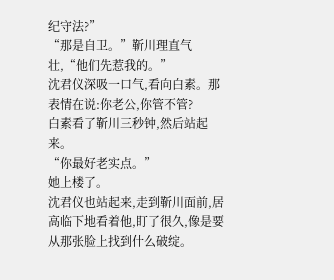纪守法?”
“那是自卫。”靳川理直气壮,“他们先惹我的。”
沈君仪深吸一口气,看向白素。那表情在说:你老公,你管不管?
白素看了靳川三秒钟,然后站起来。
“你最好老实点。”
她上楼了。
沈君仪也站起来,走到靳川面前,居高临下地看着他,盯了很久,像是要从那张脸上找到什么破绽。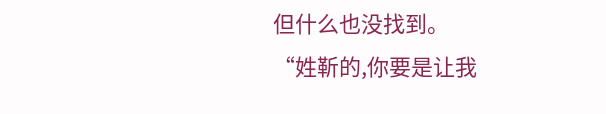但什么也没找到。
“姓靳的,你要是让我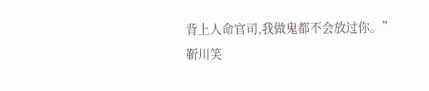背上人命官司,我做鬼都不会放过你。”
靳川笑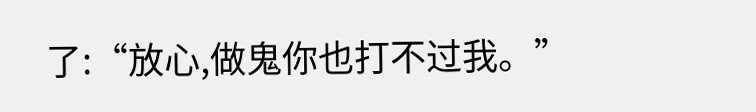了:“放心,做鬼你也打不过我。”